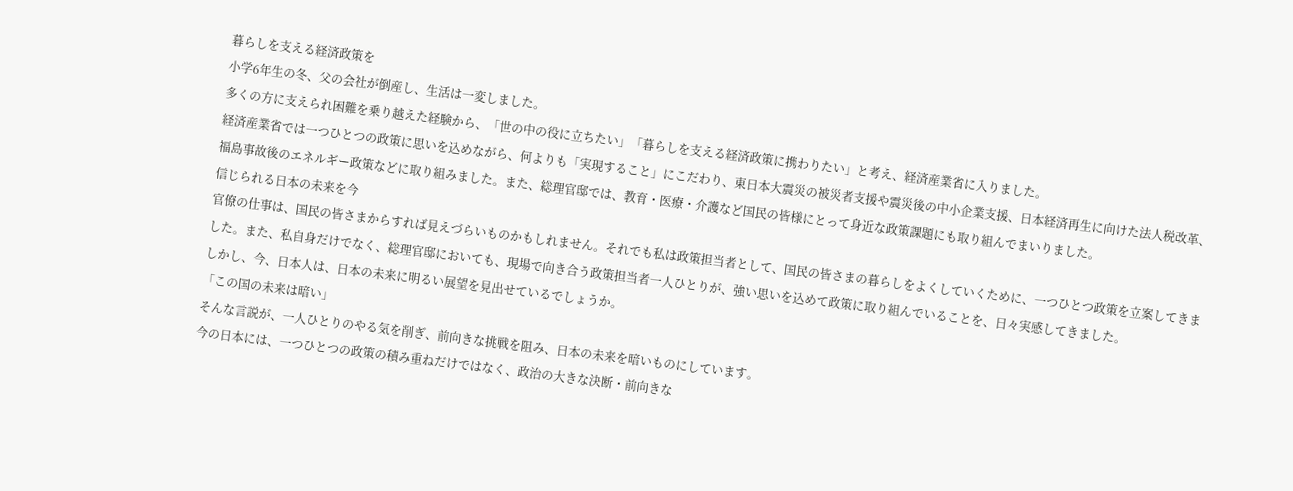暮らしを支える経済政策を
小学6年生の冬、父の会社が倒産し、生活は一変しました。
多くの方に支えられ困難を乗り越えた経験から、「世の中の役に立ちたい」「暮らしを支える経済政策に携わりたい」と考え、経済産業省に入りました。
経済産業省では一つひとつの政策に思いを込めながら、何よりも「実現すること」にこだわり、東日本大震災の被災者支援や震災後の中小企業支援、日本経済再生に向けた法人税改革、福島事故後のエネルギー政策などに取り組みました。また、総理官邸では、教育・医療・介護など国民の皆様にとって身近な政策課題にも取り組んでまいりました。
信じられる日本の未来を今
官僚の仕事は、国民の皆さまからすれば見えづらいものかもしれません。それでも私は政策担当者として、国民の皆さまの暮らしをよくしていくために、一つひとつ政策を立案してきました。また、私自身だけでなく、総理官邸においても、現場で向き合う政策担当者一人ひとりが、強い思いを込めて政策に取り組んでいることを、日々実感してきました。
しかし、今、日本人は、日本の未来に明るい展望を見出せているでしょうか。
「この国の未来は暗い」
そんな言説が、一人ひとりのやる気を削ぎ、前向きな挑戦を阻み、日本の未来を暗いものにしています。
今の日本には、一つひとつの政策の積み重ねだけではなく、政治の大きな決断・前向きな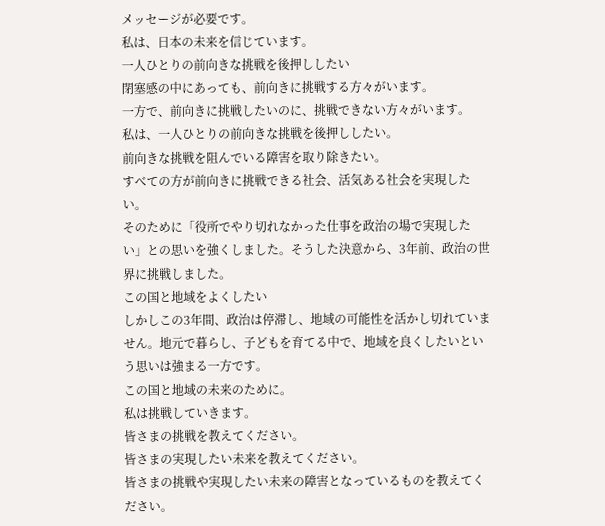メッセージが必要です。
私は、日本の未来を信じています。
一人ひとりの前向きな挑戦を後押ししたい
閉塞感の中にあっても、前向きに挑戦する方々がいます。
一方で、前向きに挑戦したいのに、挑戦できない方々がいます。
私は、一人ひとりの前向きな挑戦を後押ししたい。
前向きな挑戦を阻んでいる障害を取り除きたい。
すべての方が前向きに挑戦できる社会、活気ある社会を実現したい。
そのために「役所でやり切れなかった仕事を政治の場で実現したい」との思いを強くしました。そうした決意から、3年前、政治の世界に挑戦しました。
この国と地域をよくしたい
しかしこの3年間、政治は停滞し、地域の可能性を活かし切れていません。地元で暮らし、子どもを育てる中で、地域を良くしたいという思いは強まる一方です。
この国と地域の未来のために。
私は挑戦していきます。
皆さまの挑戦を教えてください。
皆さまの実現したい未来を教えてください。
皆さまの挑戦や実現したい未来の障害となっているものを教えてください。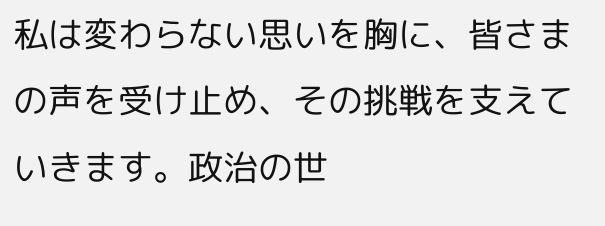私は変わらない思いを胸に、皆さまの声を受け止め、その挑戦を支えていきます。政治の世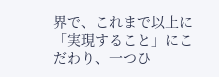界で、これまで以上に「実現すること」にこだわり、一つひ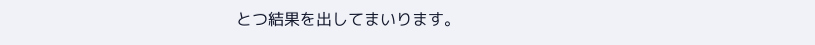とつ結果を出してまいります。